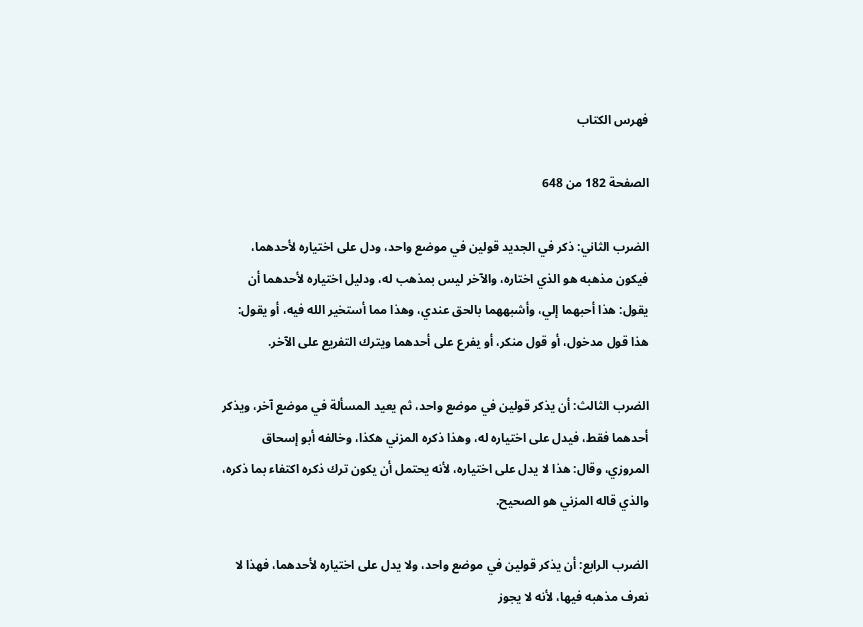فهرس الكتاب

الصفحة 182 من 648

الضرب الثاني: ذكر في الجديد قولين في موضع واحد، ودل على اختياره لأحدهما، فيكون مذهبه هو الذي اختاره، والآخر ليس بمذهب له، ودليل اختياره لأحدهما أن يقول: هذا أحبهما إلي، وأشبههما بالحق عندي، وهذا مما أستخير الله فيه، أو يقول: هذا قول مدخول، أو قول منكر، أو يفرع على أحدهما ويترك التفريع على الآخر.

الضرب الثالث: أن يذكر قولين في موضع واحد، ثم يعيد المسألة في موضع آخر، ويذكر أحدهما فقط، فيدل على اختياره له، وهذا ذكره المزني هكذا، وخالفه أبو إسحاق المروزي، وقال: هذا لا يدل على اختياره، لأنه يحتمل أن يكون ترك ذكره اكتفاء بما ذكره، والذي قاله المزني هو الصحيح.

الضرب الرابع: أن يذكر قولين في موضع واحد، ولا يدل على اختياره لأحدهما، فهذا لا نعرف مذهبه فيها، لأنه لا يجوز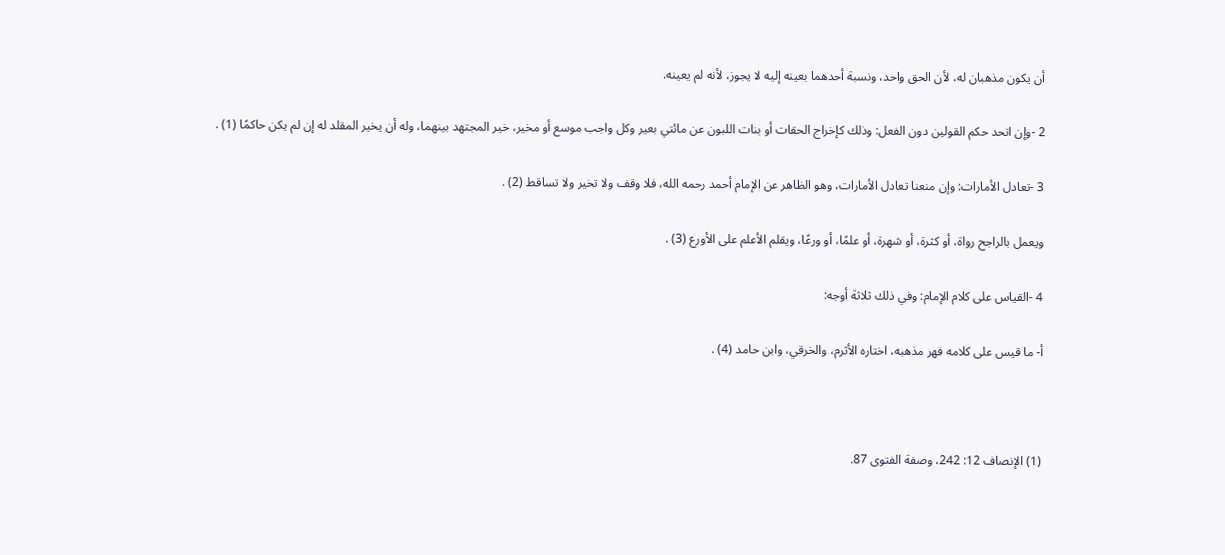أن يكون مذهبان له، لأن الحق واحد، ونسبة أحدهما بعينه إليه لا يجوز، لأنه لم يعينه.

2 -وإن اتحد حكم القولين دون الفعل: وذلك كإخراج الحقات أو بنات اللبون عن مائتي بعير وكل واجب موسع أو مخير، خير المجتهد بينهما، وله أن يخير المقلد له إن لم يكن حاكمًا (1) .

3 -تعادل الأمارات: وإن منعنا تعادل الأمارات، وهو الظاهر عن الإمام أحمد رحمه الله، فلا وقف ولا تخير ولا تساقط (2) .

ويعمل بالراجح رواة، أو كثرة، أو شهرة، أو علمًا، أو ورعًا، ويقلم الأعلم على الأورع (3) .

4 -القياس على كلام الإمام: وفي ذلك ثلاثة أوجه:

أ- ما قيس على كلامه فهر مذهبه، اختاره الأثرم، والخرقي، وابن حامد (4) .



(1) الإنصاف 12: 242، وصفة الفتوى 87.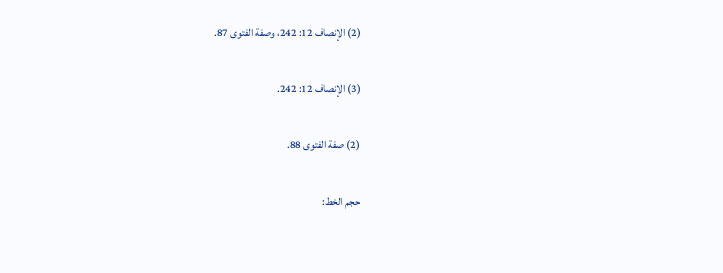(2) الإنصاف 12: 242، وصفة الفتوى 87.

(3) الإنصاف 12: 242.

(2) صفة الفتوى 88.

حجم الخط: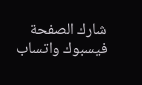شارك الصفحة
فيسبوك واتساب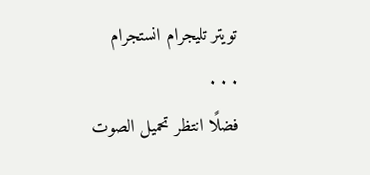تويتر تليجرام انستجرام
. . .
فضلًا انتظر تحميل الصوت